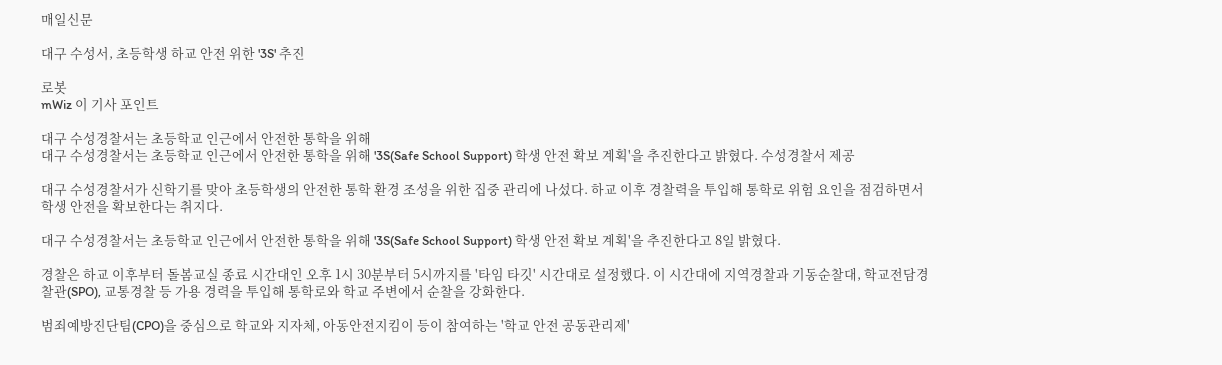매일신문

대구 수성서, 초등학생 하교 안전 위한 '3S' 추진

로봇
mWiz 이 기사 포인트

대구 수성경찰서는 초등학교 인근에서 안전한 통학을 위해
대구 수성경찰서는 초등학교 인근에서 안전한 통학을 위해 '3S(Safe School Support) 학생 안전 확보 계획'을 추진한다고 밝혔다. 수성경찰서 제공

대구 수성경찰서가 신학기를 맞아 초등학생의 안전한 통학 환경 조성을 위한 집중 관리에 나섰다. 하교 이후 경찰력을 투입해 통학로 위험 요인을 점검하면서 학생 안전을 확보한다는 취지다.

대구 수성경찰서는 초등학교 인근에서 안전한 통학을 위해 '3S(Safe School Support) 학생 안전 확보 계획'을 추진한다고 8일 밝혔다.

경찰은 하교 이후부터 돌봄교실 종료 시간대인 오후 1시 30분부터 5시까지를 '타임 타깃' 시간대로 설정했다. 이 시간대에 지역경찰과 기동순찰대, 학교전담경찰관(SPO), 교통경찰 등 가용 경력을 투입해 통학로와 학교 주변에서 순찰을 강화한다.

범죄예방진단팀(CPO)을 중심으로 학교와 지자체, 아동안전지킴이 등이 참여하는 '학교 안전 공동관리제'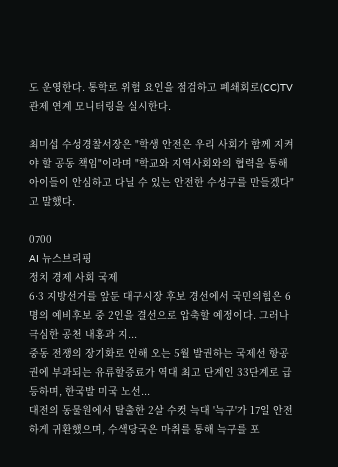도 운영한다. 통학로 위험 요인을 점검하고 폐쇄회로(CC)TV 관제 연계 모니터링을 실시한다.

최미섭 수성경찰서장은 "학생 안전은 우리 사회가 함께 지켜야 할 공동 책임"이라며 "학교와 지역사회와의 협력을 통해 아이들이 안심하고 다닐 수 있는 안전한 수성구를 만들겠다"고 말했다.

0700
AI 뉴스브리핑
정치 경제 사회 국제
6·3 지방선거를 앞둔 대구시장 후보 경선에서 국민의힘은 6명의 예비후보 중 2인을 결선으로 압축할 예정이다. 그러나 극심한 공천 내홍과 지...
중동 전쟁의 장기화로 인해 오는 5월 발권하는 국제선 항공권에 부과되는 유류할증료가 역대 최고 단계인 33단계로 급등하며, 한국발 미국 노선...
대전의 동물원에서 탈출한 2살 수컷 늑대 '늑구'가 17일 안전하게 귀환했으며, 수색당국은 마취를 통해 늑구를 포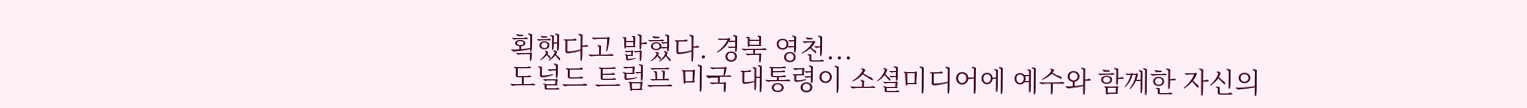획했다고 밝혔다. 경북 영천...
도널드 트럼프 미국 대통령이 소셜미디어에 예수와 함께한 자신의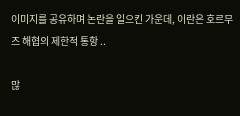이미지를 공유하며 논란을 일으킨 가운데, 이란은 호르무즈 해협의 제한적 통항 ..

많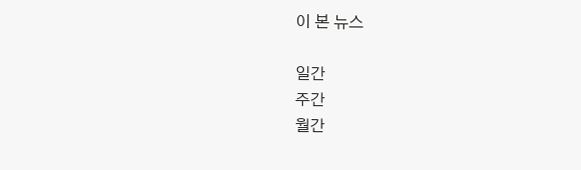이 본 뉴스

일간
주간
월간